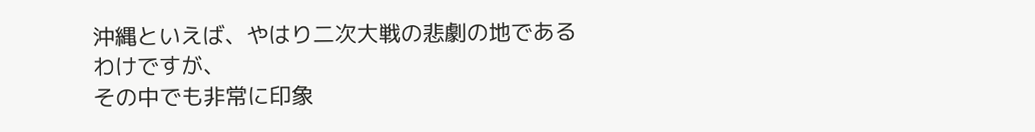沖縄といえば、やはり二次大戦の悲劇の地であるわけですが、
その中でも非常に印象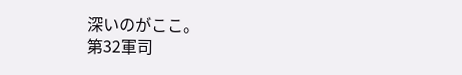深いのがここ。
第32軍司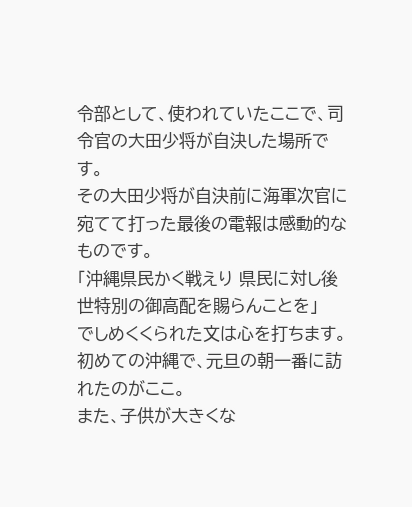令部として、使われていたここで、司令官の大田少将が自決した場所です。
その大田少将が自決前に海軍次官に宛てて打った最後の電報は感動的なものです。
「沖縄県民かく戦えり 県民に対し後世特別の御高配を賜らんことを」
でしめくくられた文は心を打ちます。
初めての沖縄で、元旦の朝一番に訪れたのがここ。
また、子供が大きくな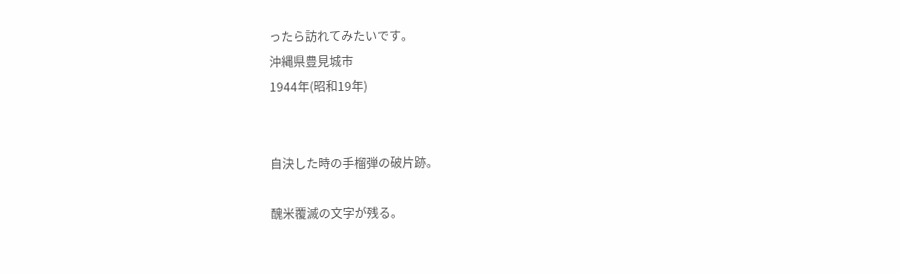ったら訪れてみたいです。
沖縄県豊見城市
1944年(昭和19年)


自決した時の手榴弾の破片跡。

醜米覆滅の文字が残る。